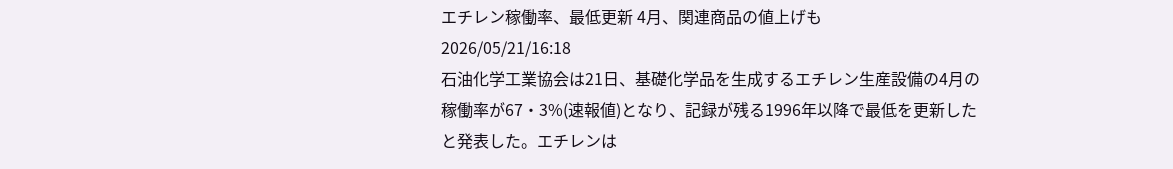エチレン稼働率、最低更新 4月、関連商品の値上げも
2026/05/21/16:18
石油化学工業協会は21日、基礎化学品を生成するエチレン生産設備の4月の稼働率が67・3%(速報値)となり、記録が残る1996年以降で最低を更新したと発表した。エチレンは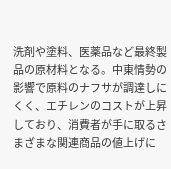洗剤や塗料、医薬品など最終製品の原材料となる。中東情勢の影響で原料のナフサが調達しにくく、エチレンのコストが上昇しており、消費者が手に取るさまざまな関連商品の値上げに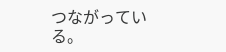つながっている。